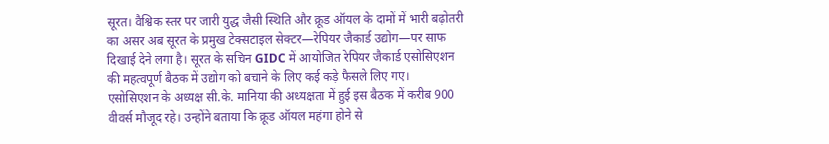सूरत। वैश्विक स्तर पर जारी युद्ध जैसी स्थिति और क्रूड ऑयल के दामों में भारी बढ़ोतरी का असर अब सूरत के प्रमुख टेक्सटाइल सेक्टर—रेपियर जैकार्ड उद्योग—पर साफ दिखाई देने लगा है। सूरत के सचिन GIDC में आयोजित रेपियर जैकार्ड एसोसिएशन की महत्वपूर्ण बैठक में उद्योग को बचाने के लिए कई कड़े फैसले लिए गए।
एसोसिएशन के अध्यक्ष सी.के. मानिया की अध्यक्षता में हुई इस बैठक में करीब 900 वीवर्स मौजूद रहे। उन्होंने बताया कि क्रूड ऑयल महंगा होने से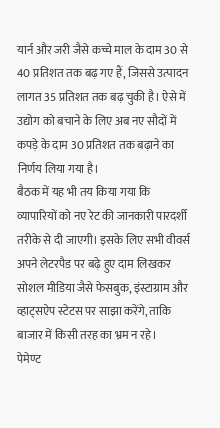यार्न और जरी जैसे कच्चे माल के दाम 30 से 40 प्रतिशत तक बढ़ गए हैं, जिससे उत्पादन लागत 35 प्रतिशत तक बढ़ चुकी है। ऐसे में उद्योग को बचाने के लिए अब नए सौदों में कपड़े के दाम 30 प्रतिशत तक बढ़ाने का निर्णय लिया गया है।
बैठक में यह भी तय किया गया कि व्यापारियों को नए रेट की जानकारी पारदर्शी तरीके से दी जाएगी। इसके लिए सभी वीवर्स अपने लेटरपैड पर बढ़े हुए दाम लिखकर सोशल मीडिया जैसे फेसबुक, इंस्टाग्राम और व्हाट्सऐप स्टेटस पर साझा करेंगे, ताकि बाजार में किसी तरह का भ्रम न रहे।
पेमेण्ट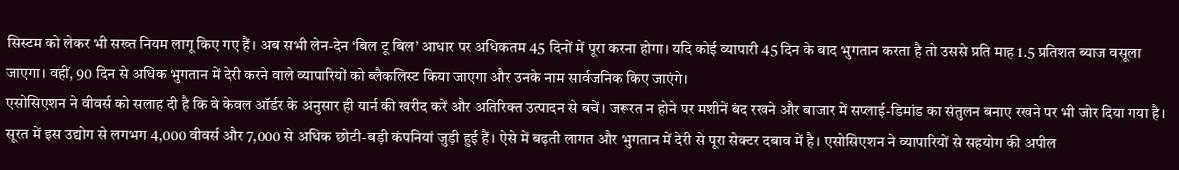सिस्टम को लेकर भी सख्त नियम लागू किए गए हैं। अब सभी लेन-देन ‘बिल टू बिल’ आधार पर अधिकतम 45 दिनों में पूरा करना होगा। यदि कोई व्यापारी 45 दिन के बाद भुगतान करता है तो उससे प्रति माह 1.5 प्रतिशत ब्याज वसूला जाएगा। वहीं, 90 दिन से अधिक भुगतान में देरी करने वाले व्यापारियों को ब्लैकलिस्ट किया जाएगा और उनके नाम सार्वजनिक किए जाएंगे।
एसोसिएशन ने वीवर्स को सलाह दी है कि वे केवल ऑर्डर के अनुसार ही यार्न की खरीद करें और अतिरिक्त उत्पादन से बचें। जरूरत न होने पर मशीनें बंद रखने और बाजार में सप्लाई-डिमांड का संतुलन बनाए रखने पर भी जोर दिया गया है।
सूरत में इस उद्योग से लगभग 4,000 वीवर्स और 7,000 से अधिक छोटी-बड़ी कंपनियां जुड़ी हुई हैं। ऐसे में बढ़ती लागत और भुगतान में देरी से पूरा सेक्टर दबाव में है। एसोसिएशन ने व्यापारियों से सहयोग की अपील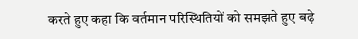करते हुए कहा कि वर्तमान परिस्थितियों को समझते हुए बढ़े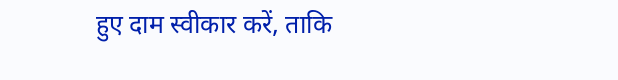हुए दाम स्वीकार करें, ताकि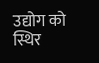उद्योग को स्थिर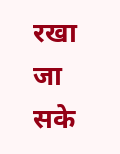रखा जा सके